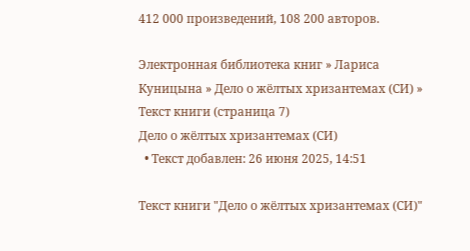412 000 произведений, 108 200 авторов.

Электронная библиотека книг » Лариса Куницына » Дело о жёлтых хризантемах (СИ) » Текст книги (страница 7)
Дело о жёлтых хризантемах (СИ)
  • Текст добавлен: 26 июня 2025, 14:51

Текст книги "Дело о жёлтых хризантемах (СИ)"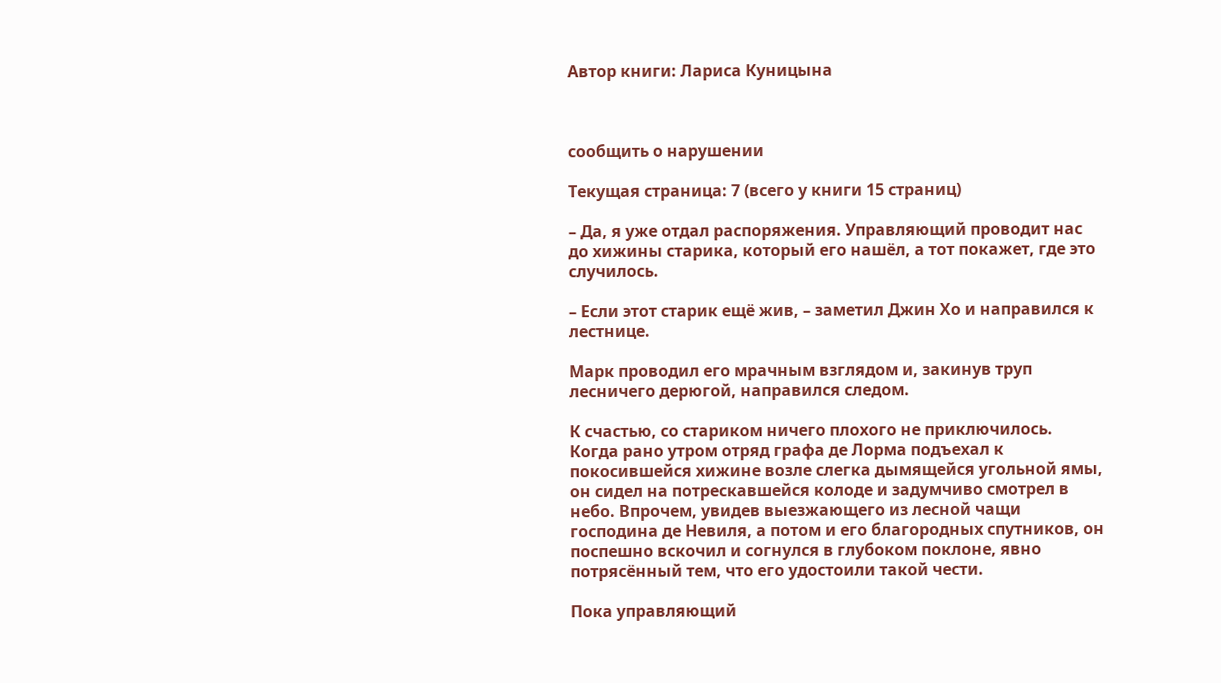Автор книги: Лариса Куницына



сообщить о нарушении

Текущая страница: 7 (всего у книги 15 страниц)

– Да, я уже отдал распоряжения. Управляющий проводит нас до хижины старика, который его нашёл, а тот покажет, где это случилось.

– Если этот старик ещё жив, – заметил Джин Хо и направился к лестнице.

Марк проводил его мрачным взглядом и, закинув труп лесничего дерюгой, направился следом.

К счастью, со стариком ничего плохого не приключилось. Когда рано утром отряд графа де Лорма подъехал к покосившейся хижине возле слегка дымящейся угольной ямы, он сидел на потрескавшейся колоде и задумчиво смотрел в небо. Впрочем, увидев выезжающего из лесной чащи господина де Невиля, а потом и его благородных спутников, он поспешно вскочил и согнулся в глубоком поклоне, явно потрясённый тем, что его удостоили такой чести.

Пока управляющий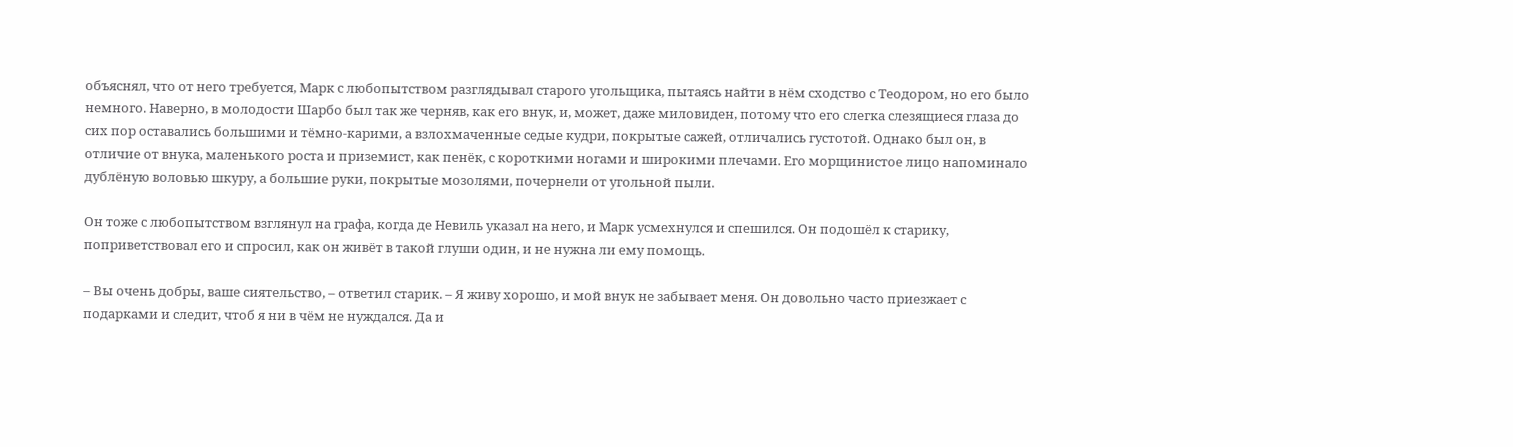объяснял, что от него требуется, Марк с любопытством разглядывал старого угольщика, пытаясь найти в нём сходство с Теодором, но его было немного. Наверно, в молодости Шарбо был так же черняв, как его внук, и, может, даже миловиден, потому что его слегка слезящиеся глаза до сих пор оставались большими и тёмно-карими, а взлохмаченные седые кудри, покрытые сажей, отличались густотой. Однако был он, в отличие от внука, маленького роста и приземист, как пенёк, с короткими ногами и широкими плечами. Его морщинистое лицо напоминало дублёную воловью шкуру, а большие руки, покрытые мозолями, почернели от угольной пыли.

Он тоже с любопытством взглянул на графа, когда де Невиль указал на него, и Марк усмехнулся и спешился. Он подошёл к старику, поприветствовал его и спросил, как он живёт в такой глуши один, и не нужна ли ему помощь.

– Вы очень добры, ваше сиятельство, – ответил старик. – Я живу хорошо, и мой внук не забывает меня. Он довольно часто приезжает с подарками и следит, чтоб я ни в чём не нуждался. Да и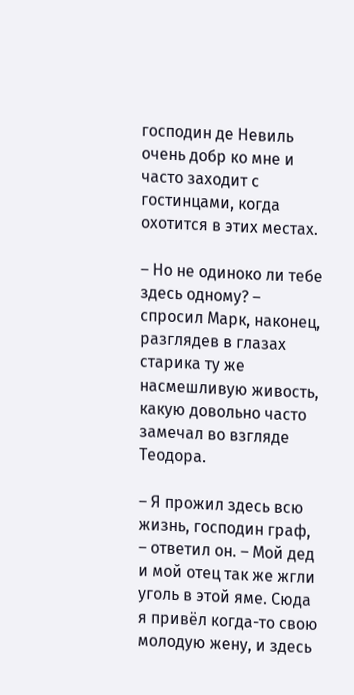господин де Невиль очень добр ко мне и часто заходит с гостинцами, когда охотится в этих местах.

– Но не одиноко ли тебе здесь одному? – спросил Марк, наконец, разглядев в глазах старика ту же насмешливую живость, какую довольно часто замечал во взгляде Теодора.

– Я прожил здесь всю жизнь, господин граф, – ответил он. – Мой дед и мой отец так же жгли уголь в этой яме. Сюда я привёл когда-то свою молодую жену, и здесь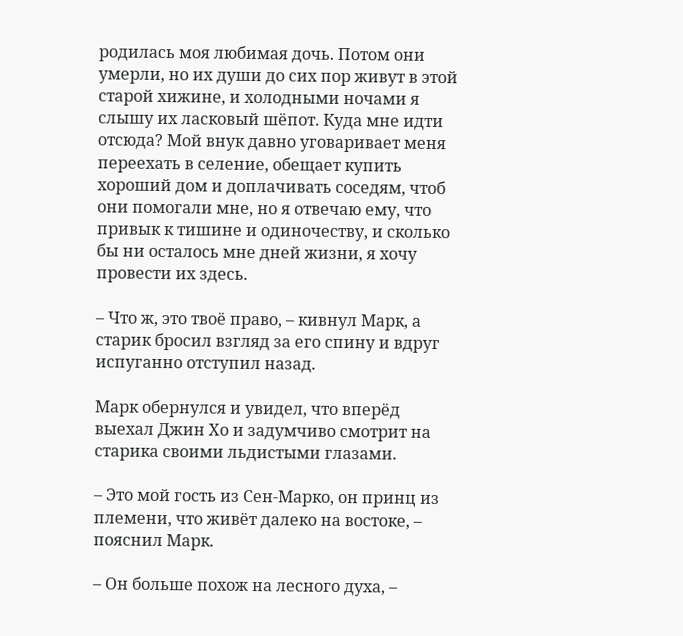родилась моя любимая дочь. Потом они умерли, но их души до сих пор живут в этой старой хижине, и холодными ночами я слышу их ласковый шёпот. Куда мне идти отсюда? Мой внук давно уговаривает меня переехать в селение, обещает купить хороший дом и доплачивать соседям, чтоб они помогали мне, но я отвечаю ему, что привык к тишине и одиночеству, и сколько бы ни осталось мне дней жизни, я хочу провести их здесь.

– Что ж, это твоё право, – кивнул Марк, а старик бросил взгляд за его спину и вдруг испуганно отступил назад.

Марк обернулся и увидел, что вперёд выехал Джин Хо и задумчиво смотрит на старика своими льдистыми глазами.

– Это мой гость из Сен-Марко, он принц из племени, что живёт далеко на востоке, – пояснил Марк.

– Он больше похож на лесного духа, –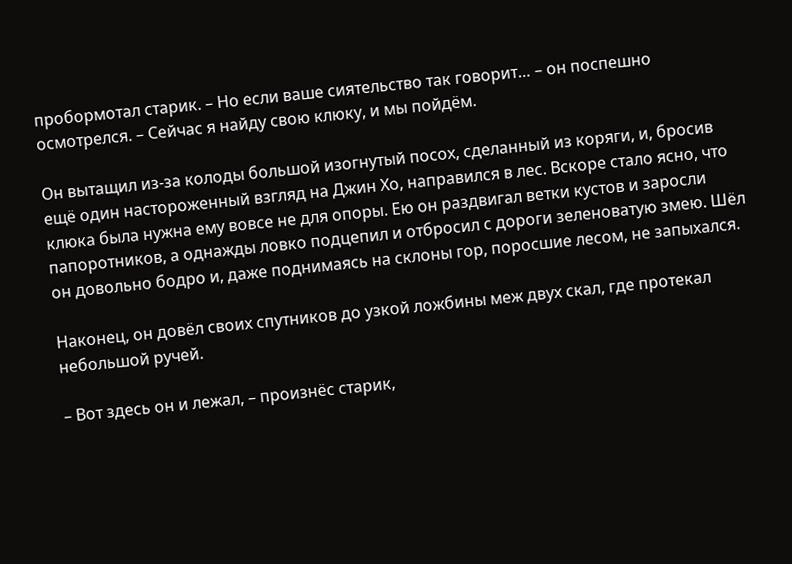пробормотал старик. – Но если ваше сиятельство так говорит… – он поспешно осмотрелся. – Сейчас я найду свою клюку, и мы пойдём.

Он вытащил из-за колоды большой изогнутый посох, сделанный из коряги, и, бросив ещё один настороженный взгляд на Джин Хо, направился в лес. Вскоре стало ясно, что клюка была нужна ему вовсе не для опоры. Ею он раздвигал ветки кустов и заросли папоротников, а однажды ловко подцепил и отбросил с дороги зеленоватую змею. Шёл он довольно бодро и, даже поднимаясь на склоны гор, поросшие лесом, не запыхался.

Наконец, он довёл своих спутников до узкой ложбины меж двух скал, где протекал небольшой ручей.

– Вот здесь он и лежал, – произнёс старик,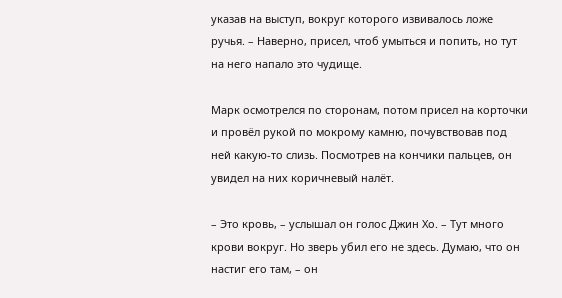указав на выступ, вокруг которого извивалось ложе ручья. – Наверно, присел, чтоб умыться и попить, но тут на него напало это чудище.

Марк осмотрелся по сторонам, потом присел на корточки и провёл рукой по мокрому камню, почувствовав под ней какую-то слизь. Посмотрев на кончики пальцев, он увидел на них коричневый налёт.

– Это кровь, – услышал он голос Джин Хо. – Тут много крови вокруг. Но зверь убил его не здесь. Думаю, что он настиг его там, – он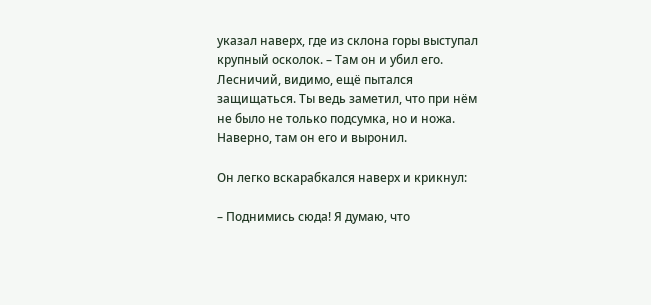указал наверх, где из склона горы выступал крупный осколок. – Там он и убил его. Лесничий, видимо, ещё пытался защищаться. Ты ведь заметил, что при нём не было не только подсумка, но и ножа. Наверно, там он его и выронил.

Он легко вскарабкался наверх и крикнул:

– Поднимись сюда! Я думаю, что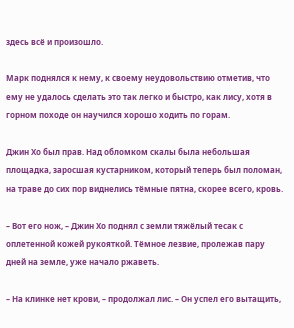здесь всё и произошло.

Марк поднялся к нему, к своему неудовольствию отметив, что ему не удалось сделать это так легко и быстро, как лису, хотя в горном походе он научился хорошо ходить по горам.

Джин Хо был прав. Над обломком скалы была небольшая площадка, заросшая кустарником, который теперь был поломан, на траве до сих пор виднелись тёмные пятна, скорее всего, кровь.

– Вот его нож, – Джин Хо поднял с земли тяжёлый тесак с оплетенной кожей рукояткой. Тёмное лезвие, пролежав пару дней на земле, уже начало ржаветь.

– На клинке нет крови, – продолжал лис. – Он успел его вытащить,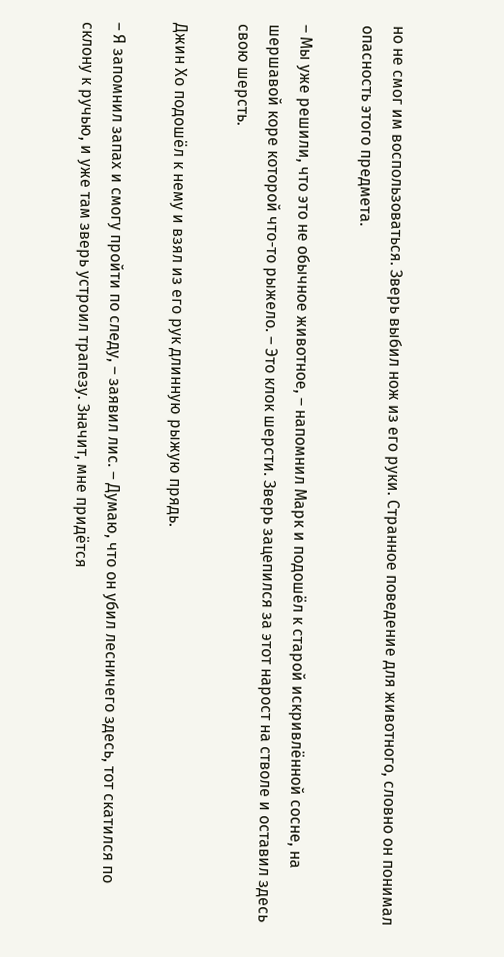но не смог им воспользоваться. Зверь выбил нож из его руки. Странное поведение для животного, словно он понимал опасность этого предмета.

– Мы уже решили, что это не обычное животное, – напомнил Марк и подошёл к старой искривлённой сосне, на шершавой коре которой что-то рыжело. – Это клок шерсти. Зверь зацепился за этот нарост на стволе и оставил здесь свою шерсть.

Джин Хо подошёл к нему и взял из его рук длинную рыжую прядь.

– Я запомнил запах и смогу пройти по следу, – заявил лис. – Думаю, что он убил лесничего здесь, тот скатился по склону к ручью, и уже там зверь устроил трапезу. Значит, мне придётся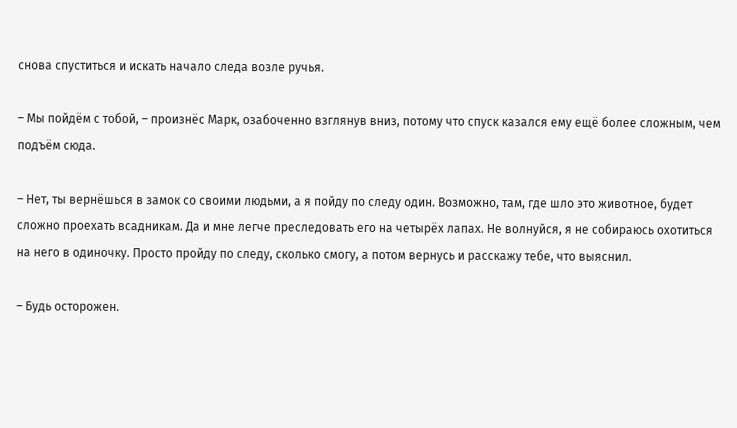снова спуститься и искать начало следа возле ручья.

– Мы пойдём с тобой, – произнёс Марк, озабоченно взглянув вниз, потому что спуск казался ему ещё более сложным, чем подъём сюда.

– Нет, ты вернёшься в замок со своими людьми, а я пойду по следу один. Возможно, там, где шло это животное, будет сложно проехать всадникам. Да и мне легче преследовать его на четырёх лапах. Не волнуйся, я не собираюсь охотиться на него в одиночку. Просто пройду по следу, сколько смогу, а потом вернусь и расскажу тебе, что выяснил.

– Будь осторожен.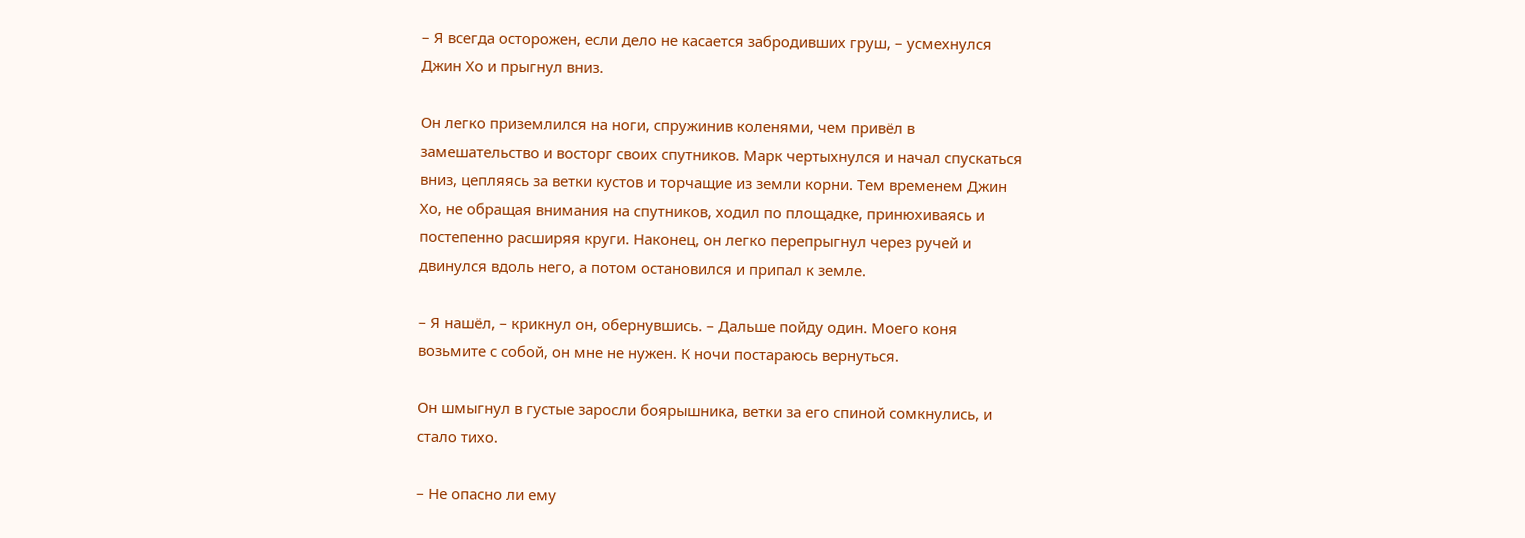– Я всегда осторожен, если дело не касается забродивших груш, – усмехнулся Джин Хо и прыгнул вниз.

Он легко приземлился на ноги, спружинив коленями, чем привёл в замешательство и восторг своих спутников. Марк чертыхнулся и начал спускаться вниз, цепляясь за ветки кустов и торчащие из земли корни. Тем временем Джин Хо, не обращая внимания на спутников, ходил по площадке, принюхиваясь и постепенно расширяя круги. Наконец, он легко перепрыгнул через ручей и двинулся вдоль него, а потом остановился и припал к земле.

– Я нашёл, – крикнул он, обернувшись. – Дальше пойду один. Моего коня возьмите с собой, он мне не нужен. К ночи постараюсь вернуться.

Он шмыгнул в густые заросли боярышника, ветки за его спиной сомкнулись, и стало тихо.

– Не опасно ли ему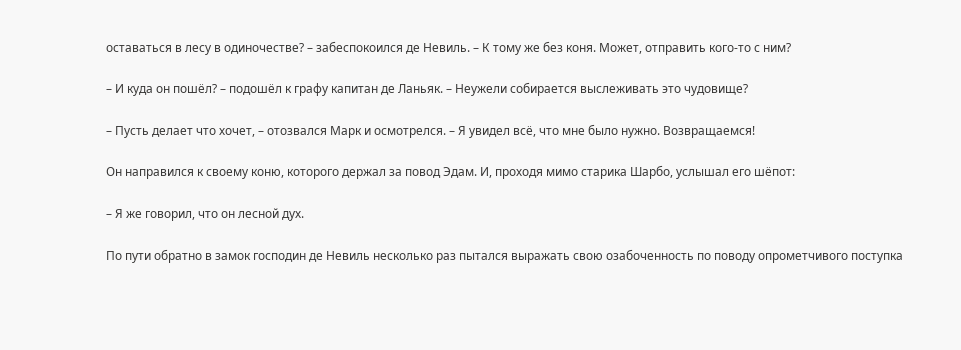оставаться в лесу в одиночестве? – забеспокоился де Невиль. – К тому же без коня. Может, отправить кого-то с ним?

– И куда он пошёл? – подошёл к графу капитан де Ланьяк. – Неужели собирается выслеживать это чудовище?

– Пусть делает что хочет, – отозвался Марк и осмотрелся. – Я увидел всё, что мне было нужно. Возвращаемся!

Он направился к своему коню, которого держал за повод Эдам. И, проходя мимо старика Шарбо, услышал его шёпот:

– Я же говорил, что он лесной дух.

По пути обратно в замок господин де Невиль несколько раз пытался выражать свою озабоченность по поводу опрометчивого поступка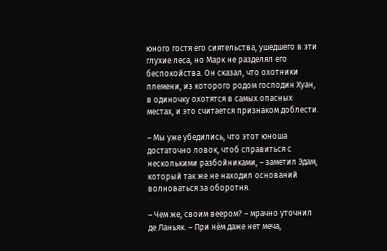юного гостя его сиятельства, ушедшего в эти глухие леса, но Марк не разделял его беспокойства. Он сказал, что охотники племени, из которого родом господин Хуан, в одиночку охотятся в самых опасных местах, и это считается признаком доблести.

– Мы уже убедились, что этот юноша достаточно ловок, чтоб справиться с несколькими разбойниками, – заметил Эдам, который так же не находил оснований волноваться за оборотня.

– Чем же, своим веером? – мрачно уточнил де Ланьяк. – При нём даже нет меча,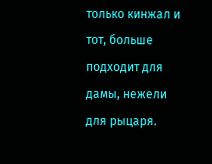только кинжал и тот, больше подходит для дамы, нежели для рыцаря.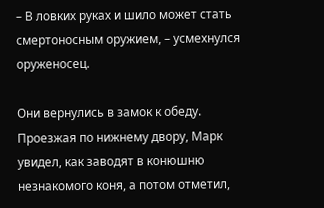– В ловких руках и шило может стать смертоносным оружием, – усмехнулся оруженосец.

Они вернулись в замок к обеду. Проезжая по нижнему двору, Марк увидел, как заводят в конюшню незнакомого коня, а потом отметил,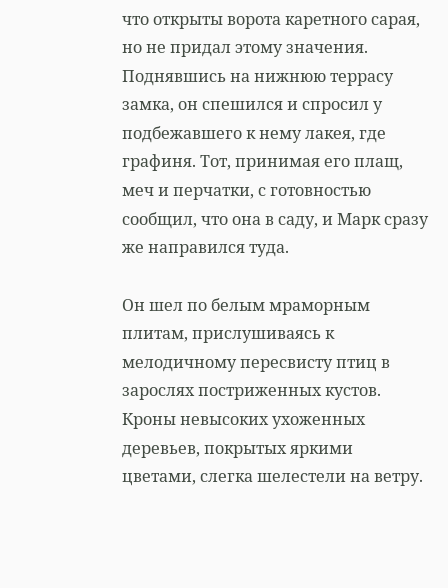что открыты ворота каретного сарая, но не придал этому значения. Поднявшись на нижнюю террасу замка, он спешился и спросил у подбежавшего к нему лакея, где графиня. Тот, принимая его плащ, меч и перчатки, с готовностью сообщил, что она в саду, и Марк сразу же направился туда.

Он шел по белым мраморным плитам, прислушиваясь к мелодичному пересвисту птиц в зарослях постриженных кустов. Кроны невысоких ухоженных деревьев, покрытых яркими цветами, слегка шелестели на ветру.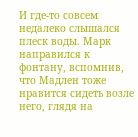И где-то совсем недалеко слышался плеск воды. Марк направился к фонтану, вспомнив, что Мадлен тоже нравится сидеть возле него, глядя на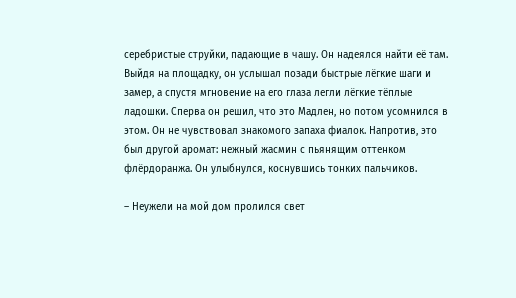серебристые струйки, падающие в чашу. Он надеялся найти её там. Выйдя на площадку, он услышал позади быстрые лёгкие шаги и замер, а спустя мгновение на его глаза легли лёгкие тёплые ладошки. Сперва он решил, что это Мадлен, но потом усомнился в этом. Он не чувствовал знакомого запаха фиалок. Напротив, это был другой аромат: нежный жасмин с пьянящим оттенком флёрдоранжа. Он улыбнулся, коснувшись тонких пальчиков.

– Неужели на мой дом пролился свет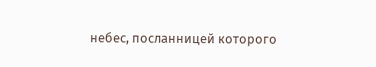небес, посланницей которого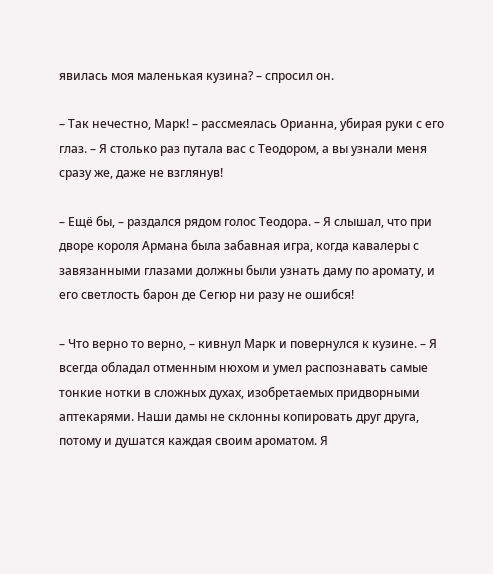явилась моя маленькая кузина? – спросил он.

– Так нечестно, Марк! – рассмеялась Орианна, убирая руки с его глаз. – Я столько раз путала вас с Теодором, а вы узнали меня сразу же, даже не взглянув!

– Ещё бы, – раздался рядом голос Теодора. – Я слышал, что при дворе короля Армана была забавная игра, когда кавалеры с завязанными глазами должны были узнать даму по аромату, и его светлость барон де Сегюр ни разу не ошибся!

– Что верно то верно, – кивнул Марк и повернулся к кузине. – Я всегда обладал отменным нюхом и умел распознавать самые тонкие нотки в сложных духах, изобретаемых придворными аптекарями. Наши дамы не склонны копировать друг друга, потому и душатся каждая своим ароматом. Я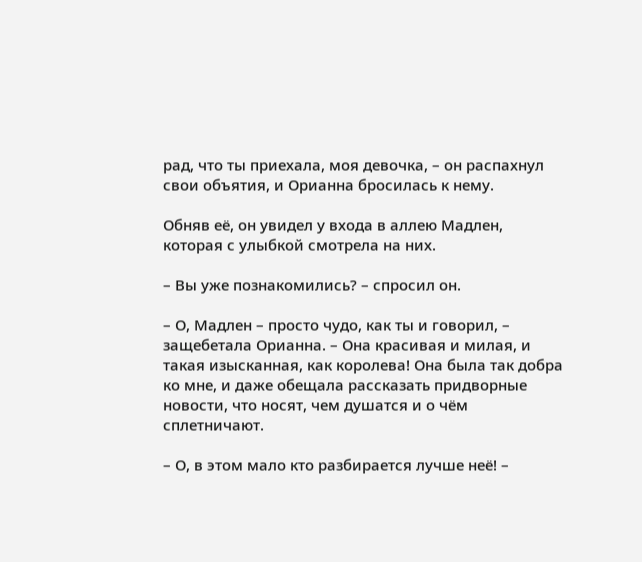рад, что ты приехала, моя девочка, – он распахнул свои объятия, и Орианна бросилась к нему.

Обняв её, он увидел у входа в аллею Мадлен, которая с улыбкой смотрела на них.

– Вы уже познакомились? – спросил он.

– О, Мадлен – просто чудо, как ты и говорил, – защебетала Орианна. – Она красивая и милая, и такая изысканная, как королева! Она была так добра ко мне, и даже обещала рассказать придворные новости, что носят, чем душатся и о чём сплетничают.

– О, в этом мало кто разбирается лучше неё! –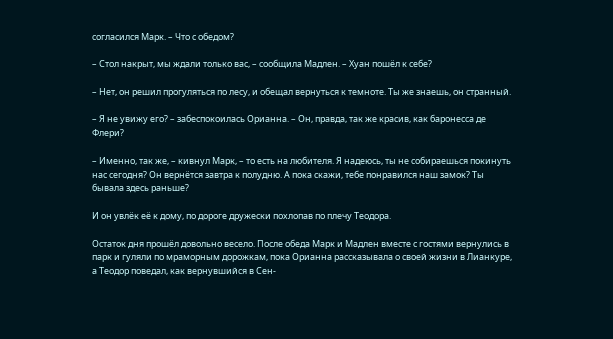согласился Марк. – Что с обедом?

– Стол накрыт, мы ждали только вас, – сообщила Мадлен. – Хуан пошёл к себе?

– Нет, он решил прогуляться по лесу, и обещал вернуться к темноте. Ты же знаешь, он странный.

– Я не увижу его? – забеспокоилась Орианна. – Он, правда, так же красив, как баронесса де Флери?

– Именно, так же, – кивнул Марк, – то есть на любителя. Я надеюсь, ты не собираешься покинуть нас сегодня? Он вернётся завтра к полудню. А пока скажи, тебе понравился наш замок? Ты бывала здесь раньше?

И он увлёк её к дому, по дороге дружески похлопав по плечу Теодора.

Остаток дня прошёл довольно весело. После обеда Марк и Мадлен вместе с гостями вернулись в парк и гуляли по мраморным дорожкам, пока Орианна рассказывала о своей жизни в Лианкуре, а Теодор поведал, как вернувшийся в Сен-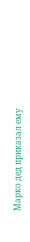Марко дед приказал ему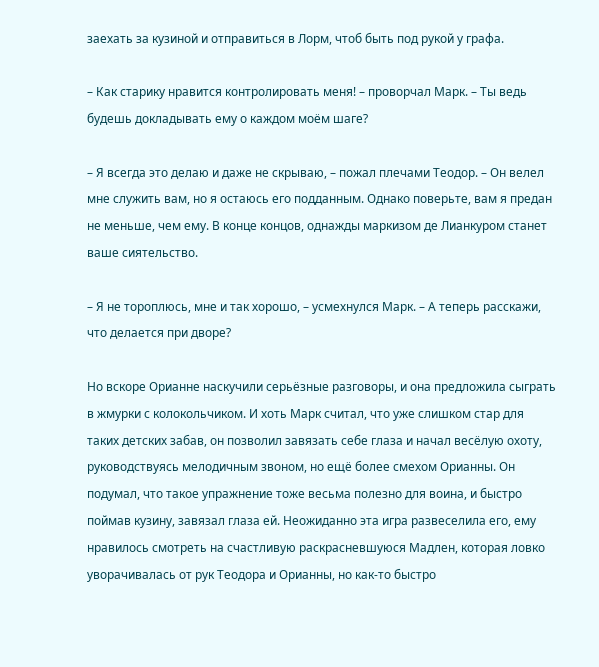заехать за кузиной и отправиться в Лорм, чтоб быть под рукой у графа.

– Как старику нравится контролировать меня! – проворчал Марк. – Ты ведь будешь докладывать ему о каждом моём шаге?

– Я всегда это делаю и даже не скрываю, – пожал плечами Теодор. – Он велел мне служить вам, но я остаюсь его подданным. Однако поверьте, вам я предан не меньше, чем ему. В конце концов, однажды маркизом де Лианкуром станет ваше сиятельство.

– Я не тороплюсь, мне и так хорошо, – усмехнулся Марк. – А теперь расскажи, что делается при дворе?

Но вскоре Орианне наскучили серьёзные разговоры, и она предложила сыграть в жмурки с колокольчиком. И хоть Марк считал, что уже слишком стар для таких детских забав, он позволил завязать себе глаза и начал весёлую охоту, руководствуясь мелодичным звоном, но ещё более смехом Орианны. Он подумал, что такое упражнение тоже весьма полезно для воина, и быстро поймав кузину, завязал глаза ей. Неожиданно эта игра развеселила его, ему нравилось смотреть на счастливую раскрасневшуюся Мадлен, которая ловко уворачивалась от рук Теодора и Орианны, но как-то быстро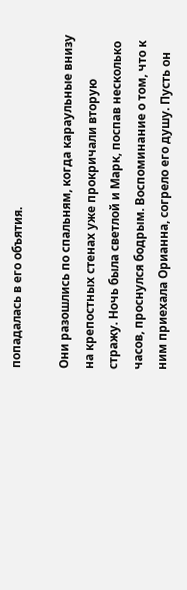попадалась в его объятия.

Они разошлись по спальням, когда караульные внизу на крепостных стенах уже прокричали вторую стражу. Ночь была светлой и Марк, поспав несколько часов, проснулся бодрым. Воспоминание о том, что к ним приехала Орианна, согрело его душу. Пусть он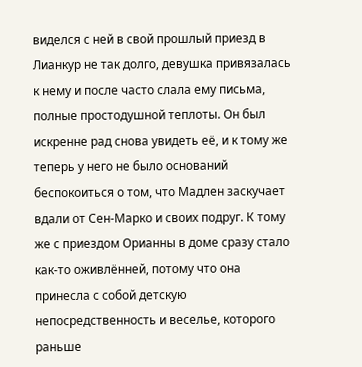виделся с ней в свой прошлый приезд в Лианкур не так долго, девушка привязалась к нему и после часто слала ему письма, полные простодушной теплоты. Он был искренне рад снова увидеть её, и к тому же теперь у него не было оснований беспокоиться о том, что Мадлен заскучает вдали от Сен-Марко и своих подруг. К тому же с приездом Орианны в доме сразу стало как-то оживлённей, потому что она принесла с собой детскую непосредственность и веселье, которого раньше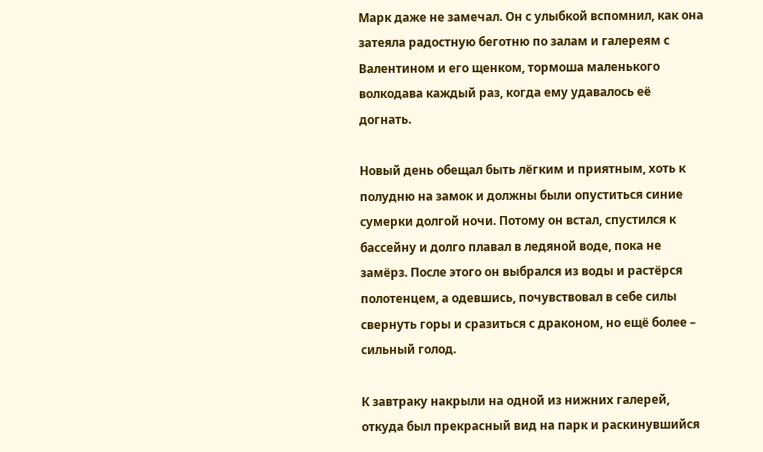Марк даже не замечал. Он с улыбкой вспомнил, как она затеяла радостную беготню по залам и галереям с Валентином и его щенком, тормоша маленького волкодава каждый раз, когда ему удавалось её догнать.

Новый день обещал быть лёгким и приятным, хоть к полудню на замок и должны были опуститься синие сумерки долгой ночи. Потому он встал, спустился к бассейну и долго плавал в ледяной воде, пока не замёрз. После этого он выбрался из воды и растёрся полотенцем, а одевшись, почувствовал в себе силы свернуть горы и сразиться с драконом, но ещё более – сильный голод.

К завтраку накрыли на одной из нижних галерей, откуда был прекрасный вид на парк и раскинувшийся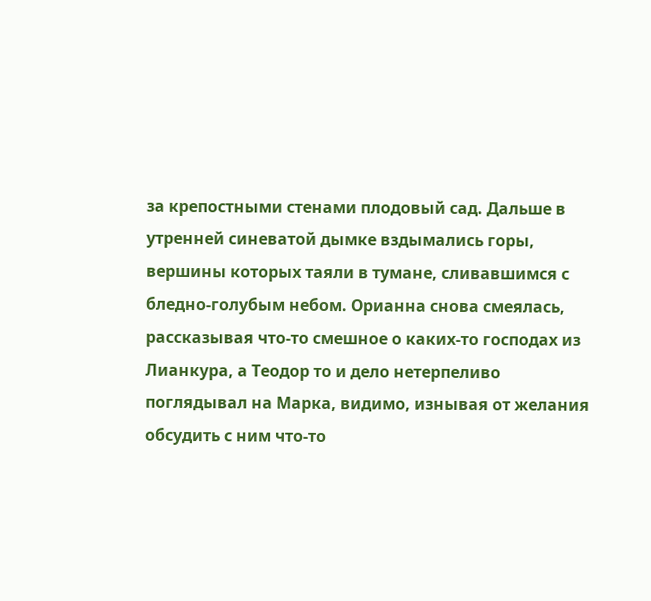за крепостными стенами плодовый сад. Дальше в утренней синеватой дымке вздымались горы, вершины которых таяли в тумане, сливавшимся с бледно-голубым небом. Орианна снова смеялась, рассказывая что-то смешное о каких-то господах из Лианкура, а Теодор то и дело нетерпеливо поглядывал на Марка, видимо, изнывая от желания обсудить с ним что-то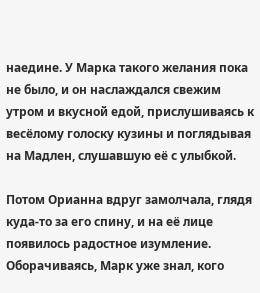наедине. У Марка такого желания пока не было, и он наслаждался свежим утром и вкусной едой, прислушиваясь к весёлому голоску кузины и поглядывая на Мадлен, слушавшую её с улыбкой.

Потом Орианна вдруг замолчала, глядя куда-то за его спину, и на её лице появилось радостное изумление. Оборачиваясь, Марк уже знал, кого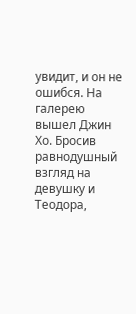увидит, и он не ошибся. На галерею вышел Джин Хо. Бросив равнодушный взгляд на девушку и Теодора,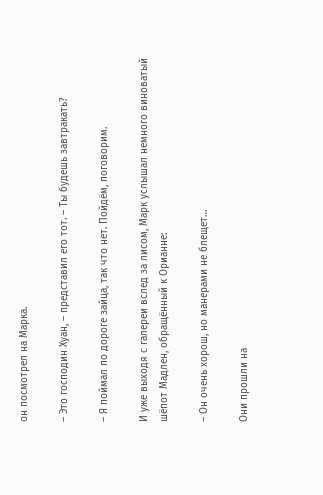он посмотрел на Марка.

– Это господин Хуан, – представил его тот. – Ты будешь завтракать?

– Я поймал по дороге зайца, так что нет. Пойдём, поговорим.

И уже выходя с галереи вслед за лисом, Марк услышал немного виноватый шёпот Мадлен, обращённый к Орианне:

– Он очень хорош, но манерами не блещет…

Они прошли на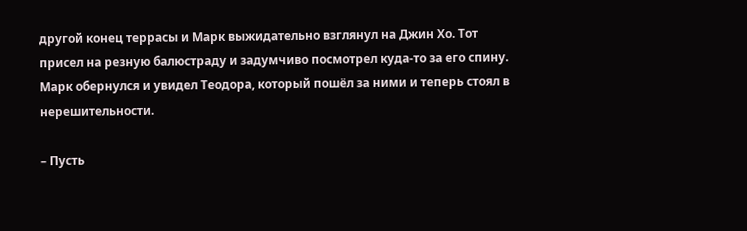другой конец террасы и Марк выжидательно взглянул на Джин Хо. Тот присел на резную балюстраду и задумчиво посмотрел куда-то за его спину. Марк обернулся и увидел Теодора, который пошёл за ними и теперь стоял в нерешительности.

– Пусть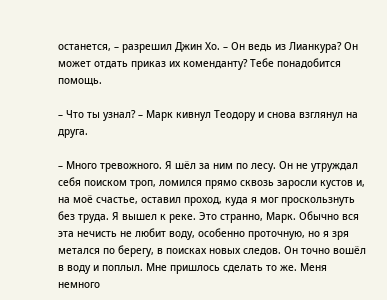останется, – разрешил Джин Хо. – Он ведь из Лианкура? Он может отдать приказ их коменданту? Тебе понадобится помощь.

– Что ты узнал? – Марк кивнул Теодору и снова взглянул на друга.

– Много тревожного. Я шёл за ним по лесу. Он не утруждал себя поиском троп, ломился прямо сквозь заросли кустов и, на моё счастье, оставил проход, куда я мог проскользнуть без труда. Я вышел к реке. Это странно, Марк. Обычно вся эта нечисть не любит воду, особенно проточную, но я зря метался по берегу, в поисках новых следов. Он точно вошёл в воду и поплыл. Мне пришлось сделать то же. Меня немного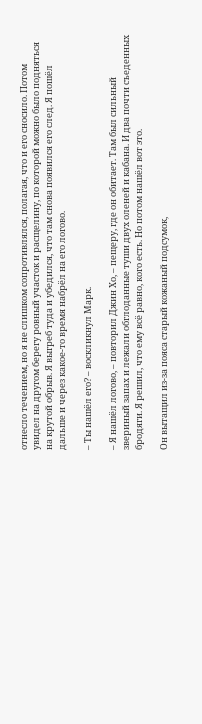отнесло течением, но я не слишком сопротивлялся, полагая, что и его сносило. Потом увидел на другом берегу ровный участок и расщелину, по которой можно было подняться на крутой обрыв. Я выгреб туда и убедился, что там снова появился его след. Я пошёл дальше и через какое-то время набрёл на его логово.

– Ты нашёл его? – воскликнул Марк.

– Я нашёл логово, – повторил Джин Хо, – пещеру, где он обитает. Там был сильный звериный запах и лежали обглоданные туши двух оленей и кабана. И два почти съеденных бродяги. Я решил, что ему всё равно, кого есть. Но потом нашёл вот это.

Он вытащил из-за пояса старый кожаный подсумок,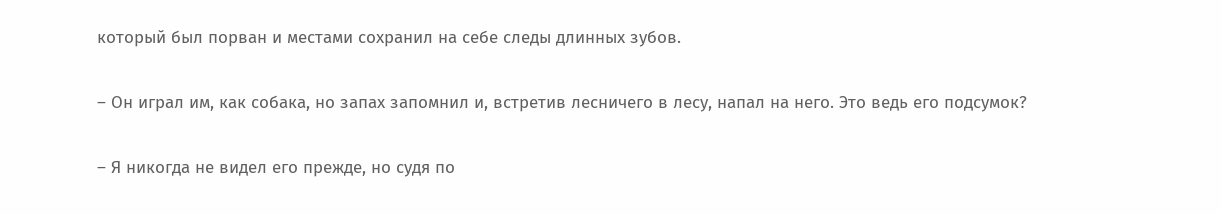который был порван и местами сохранил на себе следы длинных зубов.

– Он играл им, как собака, но запах запомнил и, встретив лесничего в лесу, напал на него. Это ведь его подсумок?

– Я никогда не видел его прежде, но судя по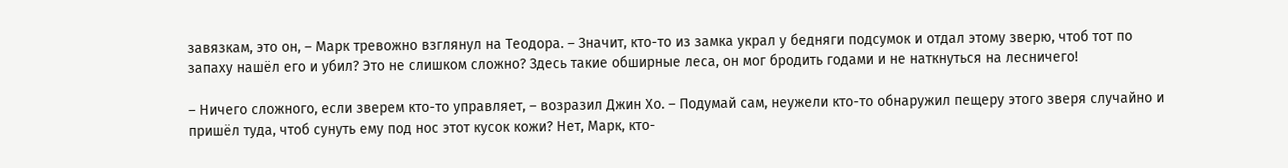завязкам, это он, – Марк тревожно взглянул на Теодора. – Значит, кто-то из замка украл у бедняги подсумок и отдал этому зверю, чтоб тот по запаху нашёл его и убил? Это не слишком сложно? Здесь такие обширные леса, он мог бродить годами и не наткнуться на лесничего!

– Ничего сложного, если зверем кто-то управляет, – возразил Джин Хо. – Подумай сам, неужели кто-то обнаружил пещеру этого зверя случайно и пришёл туда, чтоб сунуть ему под нос этот кусок кожи? Нет, Марк, кто-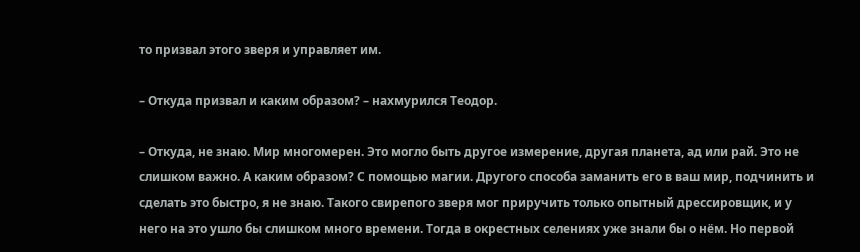то призвал этого зверя и управляет им.

– Откуда призвал и каким образом? – нахмурился Теодор.

– Откуда, не знаю. Мир многомерен. Это могло быть другое измерение, другая планета, ад или рай. Это не слишком важно. А каким образом? С помощью магии. Другого способа заманить его в ваш мир, подчинить и сделать это быстро, я не знаю. Такого свирепого зверя мог приручить только опытный дрессировщик, и у него на это ушло бы слишком много времени. Тогда в окрестных селениях уже знали бы о нём. Но первой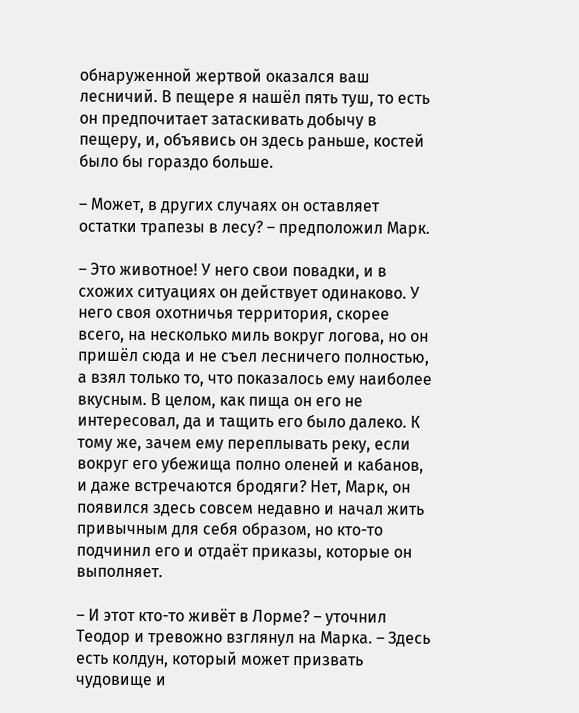обнаруженной жертвой оказался ваш лесничий. В пещере я нашёл пять туш, то есть он предпочитает затаскивать добычу в пещеру, и, объявись он здесь раньше, костей было бы гораздо больше.

– Может, в других случаях он оставляет остатки трапезы в лесу? – предположил Марк.

– Это животное! У него свои повадки, и в схожих ситуациях он действует одинаково. У него своя охотничья территория, скорее всего, на несколько миль вокруг логова, но он пришёл сюда и не съел лесничего полностью, а взял только то, что показалось ему наиболее вкусным. В целом, как пища он его не интересовал, да и тащить его было далеко. К тому же, зачем ему переплывать реку, если вокруг его убежища полно оленей и кабанов, и даже встречаются бродяги? Нет, Марк, он появился здесь совсем недавно и начал жить привычным для себя образом, но кто-то подчинил его и отдаёт приказы, которые он выполняет.

– И этот кто-то живёт в Лорме? – уточнил Теодор и тревожно взглянул на Марка. – Здесь есть колдун, который может призвать чудовище и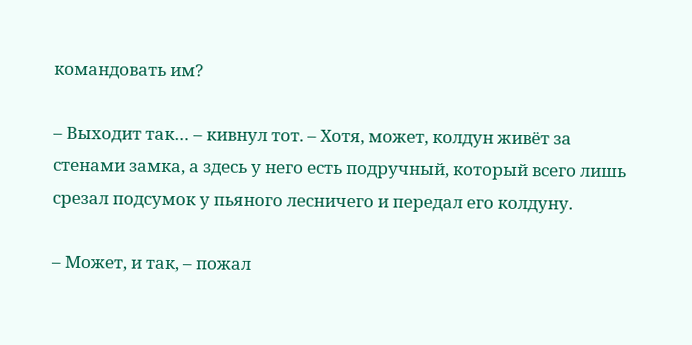командовать им?

– Выходит так… – кивнул тот. – Хотя, может, колдун живёт за стенами замка, а здесь у него есть подручный, который всего лишь срезал подсумок у пьяного лесничего и передал его колдуну.

– Может, и так, – пожал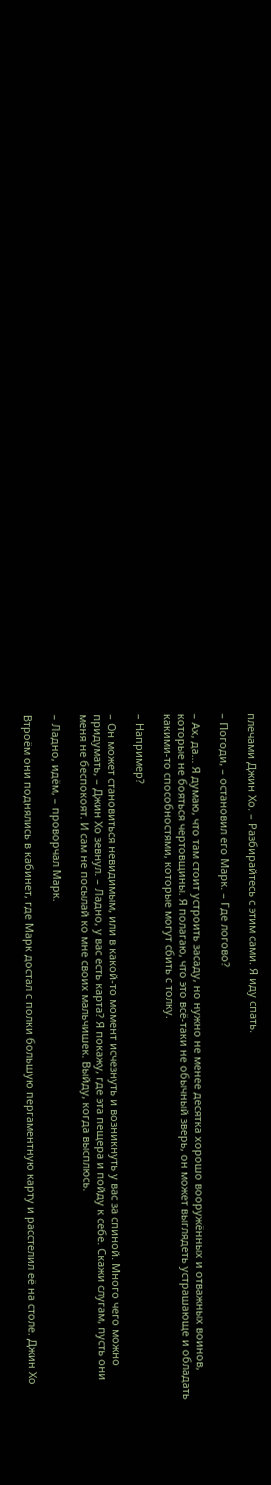плечами Джин Хо. – Разбирайтесь с этим сами. Я иду спать.

– Погоди, – остановил его Марк. – Где логово?

– Ах, да… Я думаю, что там стоит устроить засаду, но нужно не менее десятка хорошо вооружённых и отважных воинов, которые не бояться чертовщины. Я полагаю, что это всё-таки не обычный зверь, он может выглядеть устрашающе и обладать какими-то способностями, которые могут сбить с толку.

– Например?

– Он может становиться невидимым, или в какой-то момент исчезнуть и возникнуть у вас за спиной. Много чего можно придумать, – Джин Хо зевнул. – Ладно, у вас есть карта? Я покажу, где эта пещера и пойду к себе. Скажи слугам, пусть они меня не беспокоят. И сам не посылай ко мне своих мальчишек. Выйду, когда высплюсь.

– Ладно, идём, – проворчал Марк.

Втроём они поднялись в кабинет, где Марк достал с полки большую пергаментную карту и расстелил её на столе. Джин Хо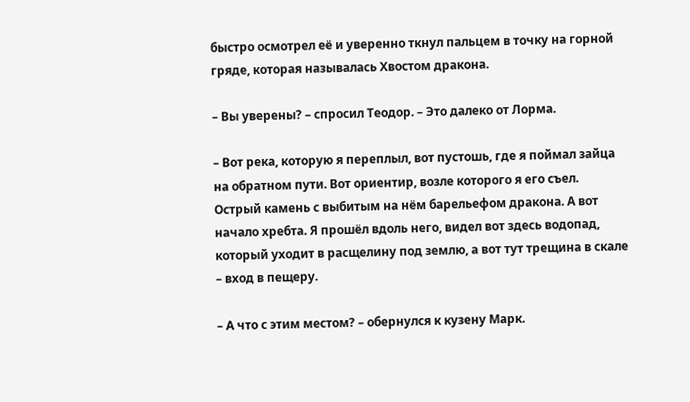быстро осмотрел её и уверенно ткнул пальцем в точку на горной гряде, которая называлась Хвостом дракона.

– Вы уверены? – спросил Теодор. – Это далеко от Лорма.

– Вот река, которую я переплыл, вот пустошь, где я поймал зайца на обратном пути. Вот ориентир, возле которого я его съел. Острый камень с выбитым на нём барельефом дракона. А вот начало хребта. Я прошёл вдоль него, видел вот здесь водопад, который уходит в расщелину под землю, а вот тут трещина в скале – вход в пещеру.

– А что с этим местом? – обернулся к кузену Марк.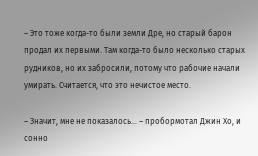– Это тоже когда-то были земли Дре, но старый барон продал их первыми. Там когда-то было несколько старых рудников, но их забросили, потому что рабочие начали умирать. Считается, что это нечистое место.

– Значит, мне не показалось… – пробормотал Джин Хо, и сонно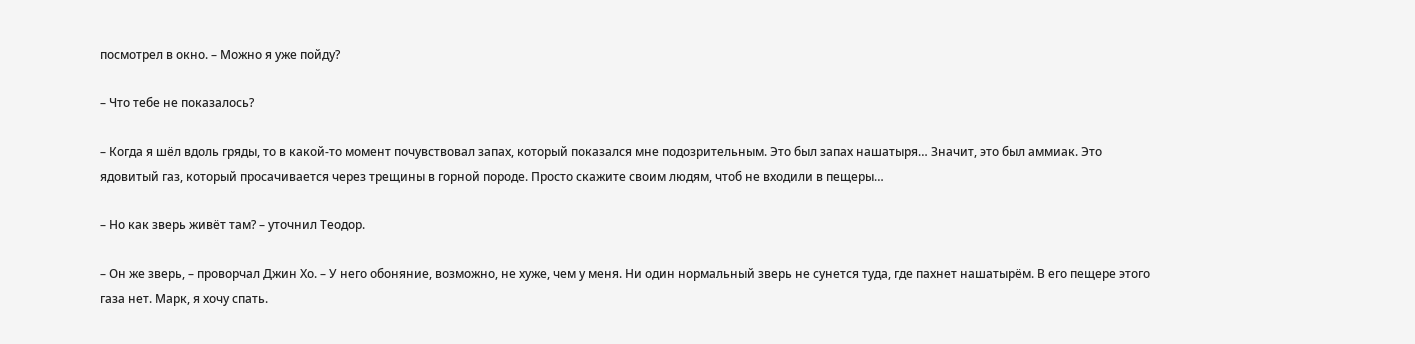посмотрел в окно. – Можно я уже пойду?

– Что тебе не показалось?

– Когда я шёл вдоль гряды, то в какой-то момент почувствовал запах, который показался мне подозрительным. Это был запах нашатыря… Значит, это был аммиак. Это ядовитый газ, который просачивается через трещины в горной породе. Просто скажите своим людям, чтоб не входили в пещеры…

– Но как зверь живёт там? – уточнил Теодор.

– Он же зверь, – проворчал Джин Хо. – У него обоняние, возможно, не хуже, чем у меня. Ни один нормальный зверь не сунется туда, где пахнет нашатырём. В его пещере этого газа нет. Марк, я хочу спать.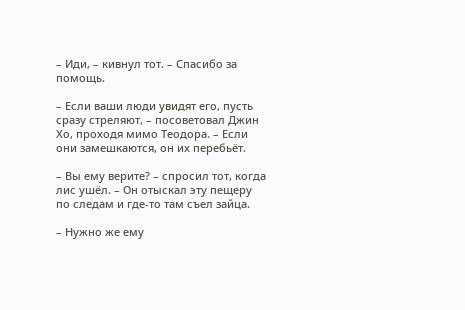– Иди, – кивнул тот. – Спасибо за помощь.

– Если ваши люди увидят его, пусть сразу стреляют, – посоветовал Джин Хо, проходя мимо Теодора. – Если они замешкаются, он их перебьёт.

– Вы ему верите? – спросил тот, когда лис ушёл. – Он отыскал эту пещеру по следам и где-то там съел зайца.

– Нужно же ему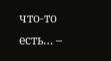что-то есть… –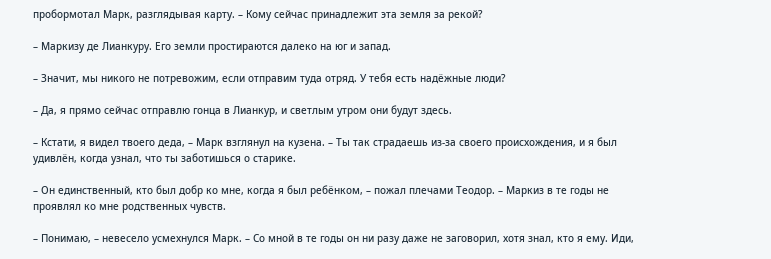пробормотал Марк, разглядывая карту. – Кому сейчас принадлежит эта земля за рекой?

– Маркизу де Лианкуру. Его земли простираются далеко на юг и запад.

– Значит, мы никого не потревожим, если отправим туда отряд. У тебя есть надёжные люди?

– Да, я прямо сейчас отправлю гонца в Лианкур, и светлым утром они будут здесь.

– Кстати, я видел твоего деда, – Марк взглянул на кузена. – Ты так страдаешь из-за своего происхождения, и я был удивлён, когда узнал, что ты заботишься о старике.

– Он единственный, кто был добр ко мне, когда я был ребёнком, – пожал плечами Теодор. – Маркиз в те годы не проявлял ко мне родственных чувств.

– Понимаю, – невесело усмехнулся Марк. – Со мной в те годы он ни разу даже не заговорил, хотя знал, кто я ему. Иди,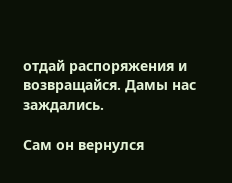отдай распоряжения и возвращайся. Дамы нас заждались.

Сам он вернулся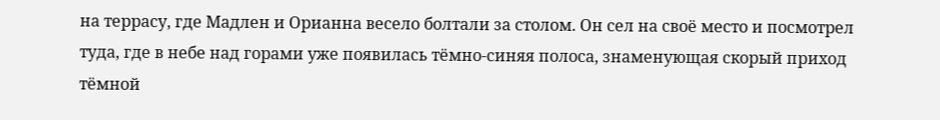на террасу, где Мадлен и Орианна весело болтали за столом. Он сел на своё место и посмотрел туда, где в небе над горами уже появилась тёмно-синяя полоса, знаменующая скорый приход тёмной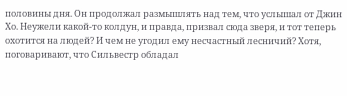половины дня. Он продолжал размышлять над тем, что услышал от Джин Хо. Неужели какой-то колдун, и правда, призвал сюда зверя, и тот теперь охотится на людей? И чем не угодил ему несчастный лесничий? Хотя, поговаривают, что Сильвестр обладал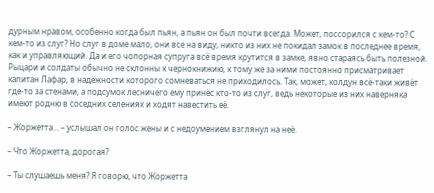дурным нравом, особенно когда был пьян, а пьян он был почти всегда. Может, поссорился с кем-то? С кем-то из слуг? Но слуг в доме мало, они все на виду, никто из них не покидал замок в последнее время, как и управляющий. Да и его чопорная супруга всё время крутится в замке, явно стараясь быть полезной. Рыцари и солдаты обычно не склонны к чернокнижию, к тому же за ними постоянно присматривает капитан Лафар, в надёжности которого сомневаться не приходилось. Так, может, колдун всё-таки живёт где-то за стенами, а подсумок лесничего ему принёс кто-то из слуг, ведь некоторые из них наверняка имеют родню в соседних селениях и ходят навестить её.

– Жоржетта… – услышал он голос жены и с недоумением взглянул на неё.

– Что Жоржетта, дорогая?

– Ты слушаешь меня? Я говорю, что Жоржетта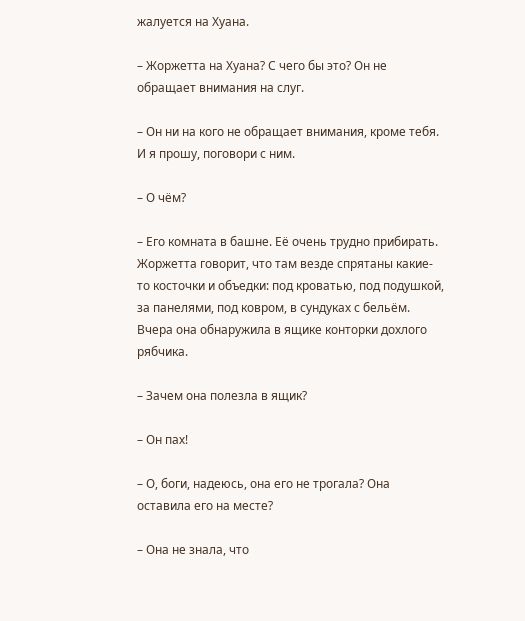жалуется на Хуана.

– Жоржетта на Хуана? С чего бы это? Он не обращает внимания на слуг.

– Он ни на кого не обращает внимания, кроме тебя. И я прошу, поговори с ним.

– О чём?

– Его комната в башне. Её очень трудно прибирать. Жоржетта говорит, что там везде спрятаны какие-то косточки и объедки: под кроватью, под подушкой, за панелями, под ковром, в сундуках с бельём. Вчера она обнаружила в ящике конторки дохлого рябчика.

– Зачем она полезла в ящик?

– Он пах!

– О, боги, надеюсь, она его не трогала? Она оставила его на месте?

– Она не знала, что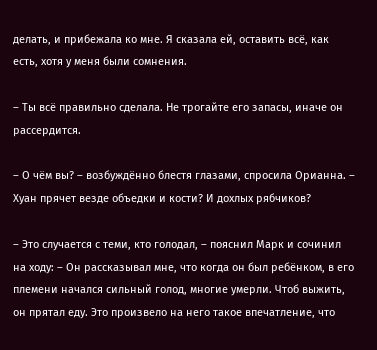делать, и прибежала ко мне. Я сказала ей, оставить всё, как есть, хотя у меня были сомнения.

– Ты всё правильно сделала. Не трогайте его запасы, иначе он рассердится.

– О чём вы? – возбуждённо блестя глазами, спросила Орианна. – Хуан прячет везде объедки и кости? И дохлых рябчиков?

– Это случается с теми, кто голодал, – пояснил Марк и сочинил на ходу: – Он рассказывал мне, что когда он был ребёнком, в его племени начался сильный голод, многие умерли. Чтоб выжить, он прятал еду. Это произвело на него такое впечатление, что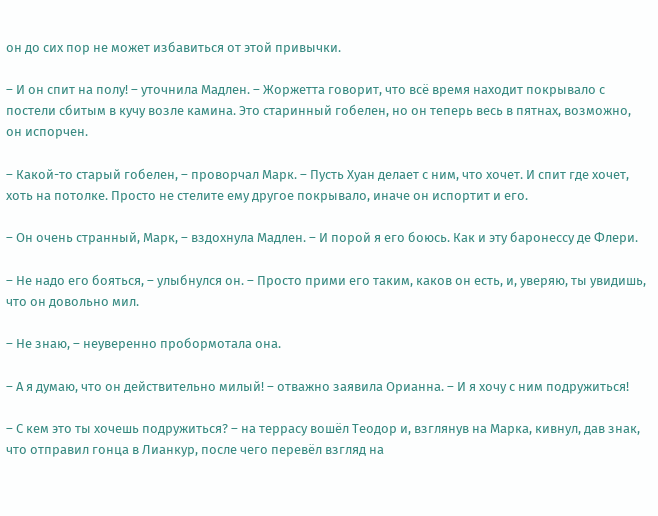он до сих пор не может избавиться от этой привычки.

– И он спит на полу! – уточнила Мадлен. – Жоржетта говорит, что всё время находит покрывало с постели сбитым в кучу возле камина. Это старинный гобелен, но он теперь весь в пятнах, возможно, он испорчен.

– Какой-то старый гобелен, – проворчал Марк. – Пусть Хуан делает с ним, что хочет. И спит где хочет, хоть на потолке. Просто не стелите ему другое покрывало, иначе он испортит и его.

– Он очень странный, Марк, – вздохнула Мадлен. – И порой я его боюсь. Как и эту баронессу де Флери.

– Не надо его бояться, – улыбнулся он. – Просто прими его таким, каков он есть, и, уверяю, ты увидишь, что он довольно мил.

– Не знаю, – неуверенно пробормотала она.

– А я думаю, что он действительно милый! – отважно заявила Орианна. – И я хочу с ним подружиться!

– С кем это ты хочешь подружиться? – на террасу вошёл Теодор и, взглянув на Марка, кивнул, дав знак, что отправил гонца в Лианкур, после чего перевёл взгляд на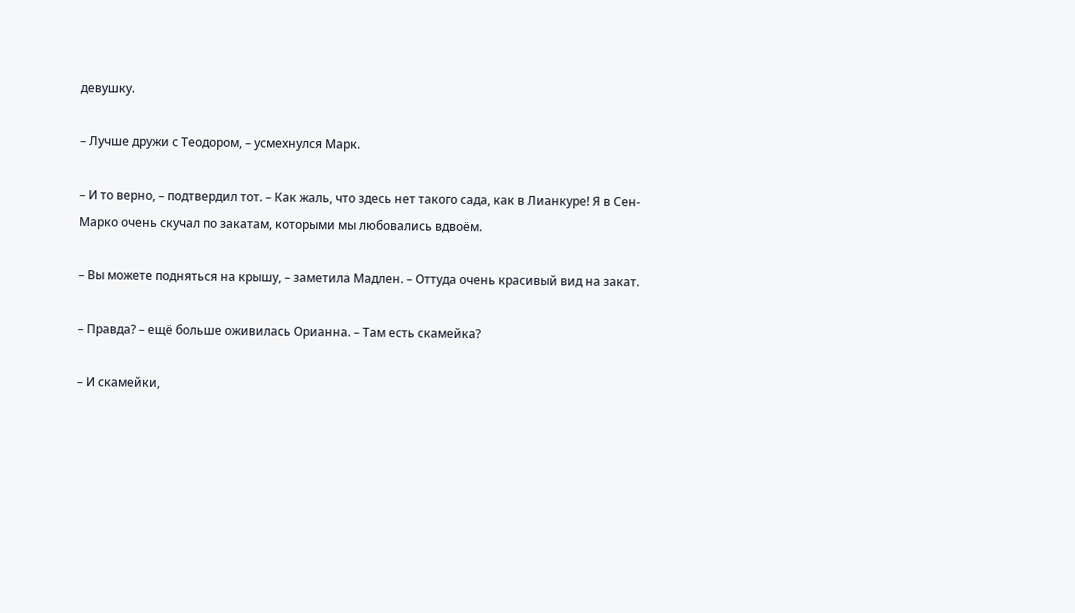девушку.

– Лучше дружи с Теодором, – усмехнулся Марк.

– И то верно, – подтвердил тот. – Как жаль, что здесь нет такого сада, как в Лианкуре! Я в Сен-Марко очень скучал по закатам, которыми мы любовались вдвоём.

– Вы можете подняться на крышу, – заметила Мадлен. – Оттуда очень красивый вид на закат.

– Правда? – ещё больше оживилась Орианна. – Там есть скамейка?

– И скамейки,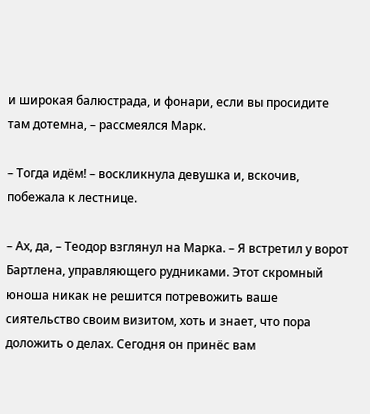и широкая балюстрада, и фонари, если вы просидите там дотемна, – рассмеялся Марк.

– Тогда идём! – воскликнула девушка и, вскочив, побежала к лестнице.

– Ах, да, – Теодор взглянул на Марка. – Я встретил у ворот Бартлена, управляющего рудниками. Этот скромный юноша никак не решится потревожить ваше сиятельство своим визитом, хоть и знает, что пора доложить о делах. Сегодня он принёс вам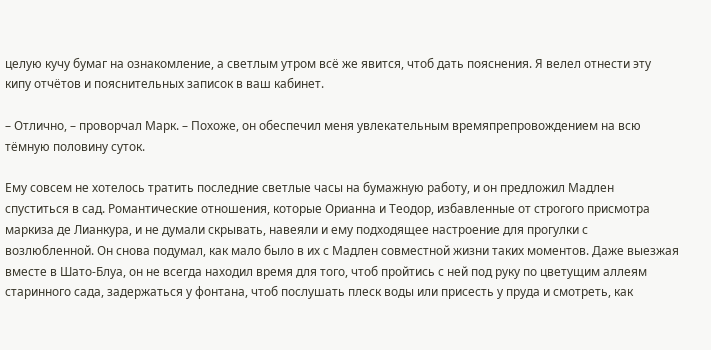целую кучу бумаг на ознакомление, а светлым утром всё же явится, чтоб дать пояснения. Я велел отнести эту кипу отчётов и пояснительных записок в ваш кабинет.

– Отлично, – проворчал Марк. – Похоже, он обеспечил меня увлекательным времяпрепровождением на всю тёмную половину суток.

Ему совсем не хотелось тратить последние светлые часы на бумажную работу, и он предложил Мадлен спуститься в сад. Романтические отношения, которые Орианна и Теодор, избавленные от строгого присмотра маркиза де Лианкура, и не думали скрывать, навеяли и ему подходящее настроение для прогулки с возлюбленной. Он снова подумал, как мало было в их с Мадлен совместной жизни таких моментов. Даже выезжая вместе в Шато-Блуа, он не всегда находил время для того, чтоб пройтись с ней под руку по цветущим аллеям старинного сада, задержаться у фонтана, чтоб послушать плеск воды или присесть у пруда и смотреть, как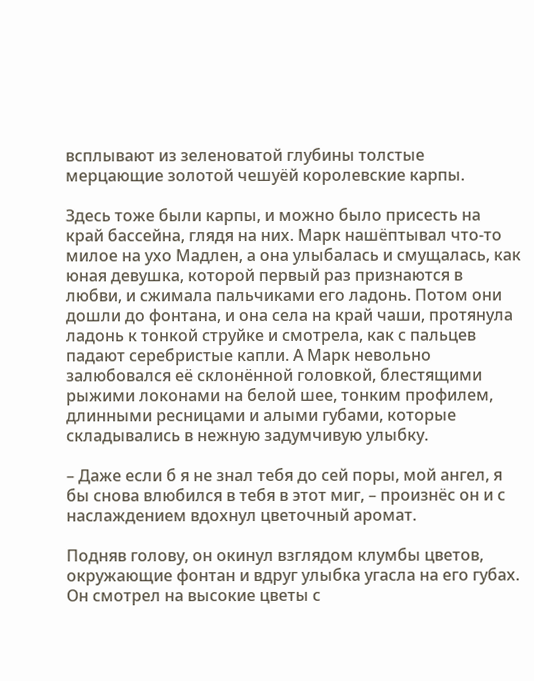всплывают из зеленоватой глубины толстые мерцающие золотой чешуёй королевские карпы.

Здесь тоже были карпы, и можно было присесть на край бассейна, глядя на них. Марк нашёптывал что-то милое на ухо Мадлен, а она улыбалась и смущалась, как юная девушка, которой первый раз признаются в любви, и сжимала пальчиками его ладонь. Потом они дошли до фонтана, и она села на край чаши, протянула ладонь к тонкой струйке и смотрела, как с пальцев падают серебристые капли. А Марк невольно залюбовался её склонённой головкой, блестящими рыжими локонами на белой шее, тонким профилем, длинными ресницами и алыми губами, которые складывались в нежную задумчивую улыбку.

– Даже если б я не знал тебя до сей поры, мой ангел, я бы снова влюбился в тебя в этот миг, – произнёс он и с наслаждением вдохнул цветочный аромат.

Подняв голову, он окинул взглядом клумбы цветов, окружающие фонтан и вдруг улыбка угасла на его губах. Он смотрел на высокие цветы с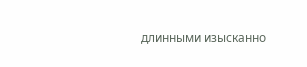длинными изысканно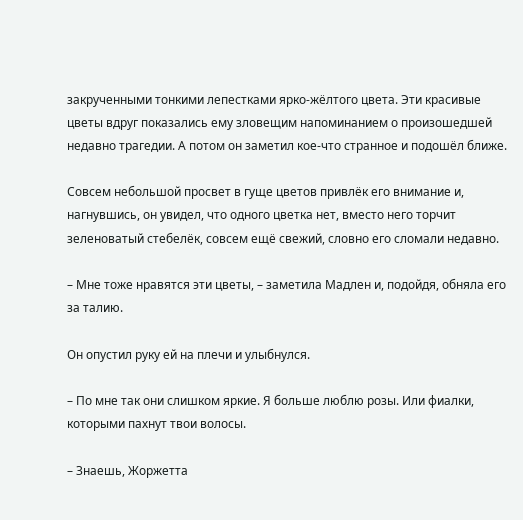закрученными тонкими лепестками ярко-жёлтого цвета. Эти красивые цветы вдруг показались ему зловещим напоминанием о произошедшей недавно трагедии. А потом он заметил кое-что странное и подошёл ближе.

Совсем небольшой просвет в гуще цветов привлёк его внимание и, нагнувшись, он увидел, что одного цветка нет, вместо него торчит зеленоватый стебелёк, совсем ещё свежий, словно его сломали недавно.

– Мне тоже нравятся эти цветы, – заметила Мадлен и, подойдя, обняла его за талию.

Он опустил руку ей на плечи и улыбнулся.

– По мне так они слишком яркие. Я больше люблю розы. Или фиалки, которыми пахнут твои волосы.

– Знаешь, Жоржетта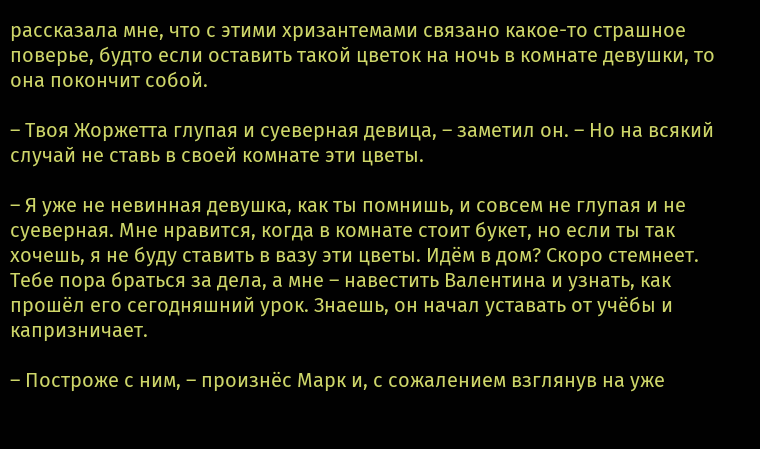рассказала мне, что с этими хризантемами связано какое-то страшное поверье, будто если оставить такой цветок на ночь в комнате девушки, то она покончит собой.

– Твоя Жоржетта глупая и суеверная девица, – заметил он. – Но на всякий случай не ставь в своей комнате эти цветы.

– Я уже не невинная девушка, как ты помнишь, и совсем не глупая и не суеверная. Мне нравится, когда в комнате стоит букет, но если ты так хочешь, я не буду ставить в вазу эти цветы. Идём в дом? Скоро стемнеет. Тебе пора браться за дела, а мне – навестить Валентина и узнать, как прошёл его сегодняшний урок. Знаешь, он начал уставать от учёбы и капризничает.

– Построже с ним, – произнёс Марк и, с сожалением взглянув на уже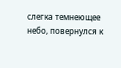слегка темнеющее небо, повернулся к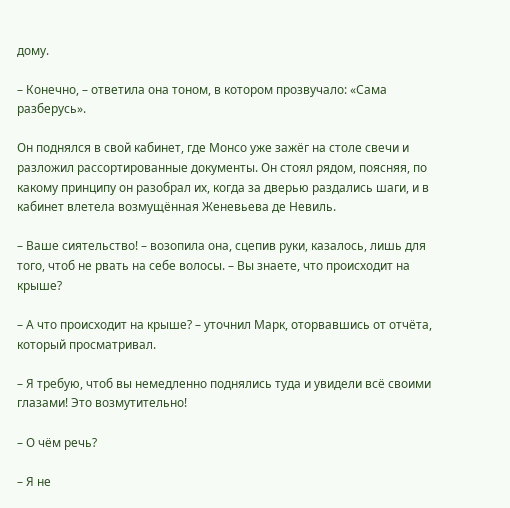дому.

– Конечно, – ответила она тоном, в котором прозвучало: «Сама разберусь».

Он поднялся в свой кабинет, где Монсо уже зажёг на столе свечи и разложил рассортированные документы. Он стоял рядом, поясняя, по какому принципу он разобрал их, когда за дверью раздались шаги, и в кабинет влетела возмущённая Женевьева де Невиль.

– Ваше сиятельство! – возопила она, сцепив руки, казалось, лишь для того, чтоб не рвать на себе волосы. – Вы знаете, что происходит на крыше?

– А что происходит на крыше? – уточнил Марк, оторвавшись от отчёта, который просматривал.

– Я требую, чтоб вы немедленно поднялись туда и увидели всё своими глазами! Это возмутительно!

– О чём речь?

– Я не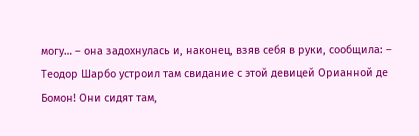могу… – она задохнулась и, наконец, взяв себя в руки, сообщила: – Теодор Шарбо устроил там свидание с этой девицей Орианной де Бомон! Они сидят там,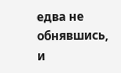едва не обнявшись, и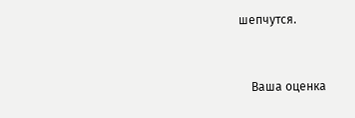шепчутся.


    Ваша оценка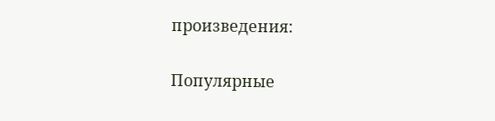произведения:

Популярные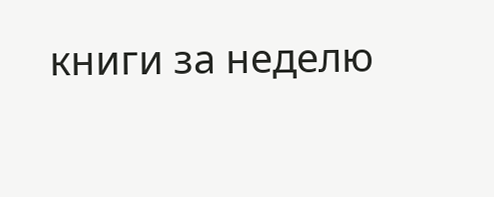книги за неделю